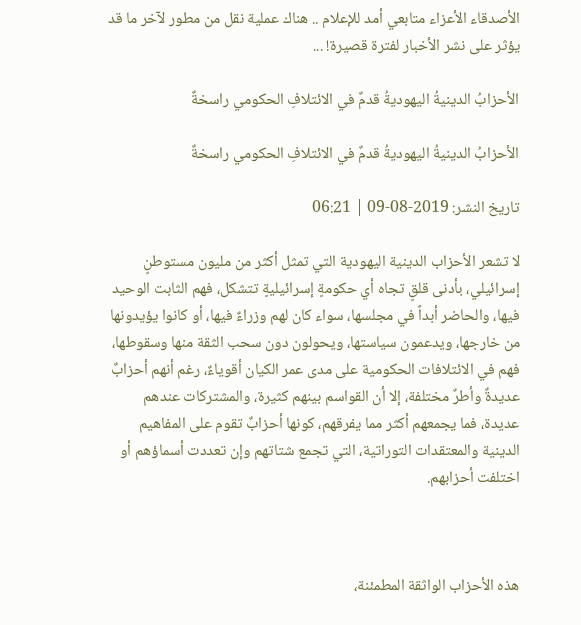الأصدقاء الأعزاء متابعي أمد للإعلام .. هناك عملية نقل من مطور لآخر ما قد يؤثر على نشر الأخبار لفترة قصيرة! ...

الأحزابُ الدينيةُ اليهوديةُ قدمٌ في الائتلافِ الحكومي راسخةٌ

الأحزابُ الدينيةُ اليهوديةُ قدمٌ في الائتلافِ الحكومي راسخةٌ

تاريخ النشر: 2019-08-09 | 06:21

لا تشعر الأحزاب الدينية اليهودية التي تمثل أكثر من مليون مستوطنٍ إسرائيلي، بأدنى قلقٍ تجاه أي حكومةٍ إسرائيليةٍ تتشكل، فهم الثابت الوحيد فيها، والحاضر أبداً في مجلسها، سواء كان لهم وزراءٌ فيها، أو كانوا يؤيدونها من خارجها، ويدعمون سياستها، ويحولون دون سحب الثقة منها وسقوطها، فهم في الائتلافات الحكومية على مدى عمر الكيان أقوياءٌ، رغم أنهم أحزابٌ عديدةٌ وأطرٌ مختلفة، إلا أن القواسم بينهم كثيرة، والمشتركات عندهم عديدة، فما يجمعهم أكثر مما يفرقهم، كونها أحزابٌ تقوم على المفاهيم الدينية والمعتقدات التوراتية، التي تجمع شتاتهم وإن تعددت أسماؤهم أو اختلفت أحزابهم.



هذه الأحزاب الواثقة المطمئنة،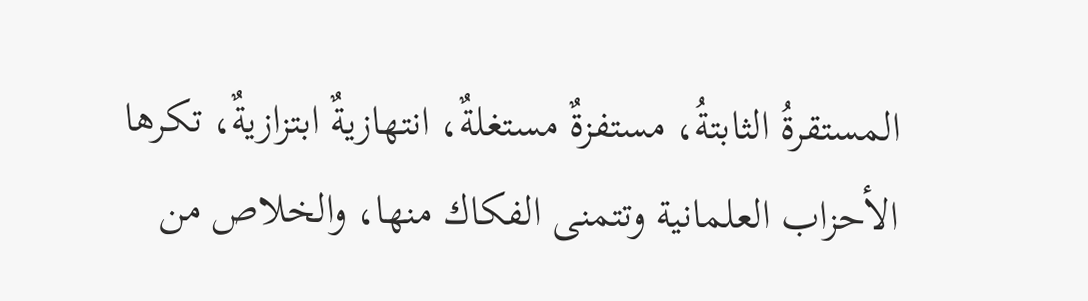المستقرةُ الثابتةُ، مستفزةٌ مستغلةٌ، انتهازيةٌ ابتزازيةٌ، تكرها الأحزاب العلمانية وتتمنى الفكاك منها، والخلاص من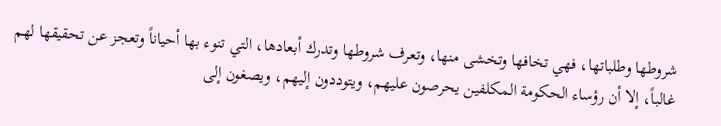شروطها وطلباتها، فهي تخافها وتخشى منها، وتعرف شروطها وتدرك أبعادها، التي تنوء بها أحياناً وتعجز عن تحقيقها لهم غالباً، إلا أن رؤساء الحكومة المكلفين يحرصون عليهم، ويتوددون إليهم، ويصغون إلى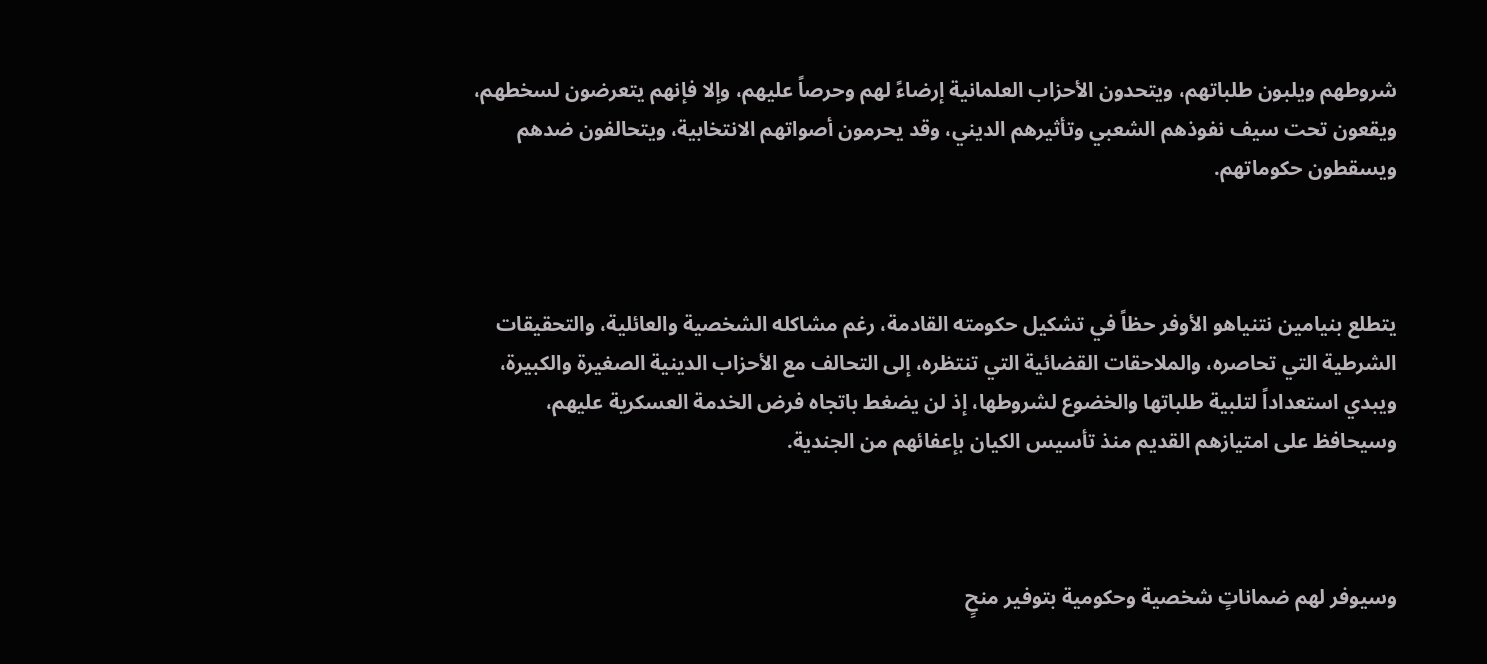شروطهم ويلبون طلباتهم، ويتحدون الأحزاب العلمانية إرضاءً لهم وحرصاً عليهم، وإلا فإنهم يتعرضون لسخطهم، ويقعون تحت سيف نفوذهم الشعبي وتأثيرهم الديني، وقد يحرمون أصواتهم الانتخابية، ويتحالفون ضدهم ويسقطون حكوماتهم.



يتطلع بنيامين نتنياهو الأوفر حظاً في تشكيل حكومته القادمة، رغم مشاكله الشخصية والعائلية، والتحقيقات الشرطية التي تحاصره، والملاحقات القضائية التي تنتظره، إلى التحالف مع الأحزاب الدينية الصغيرة والكبيرة، ويبدي استعداداً لتلبية طلباتها والخضوع لشروطها، إذ لن يضغط باتجاه فرض الخدمة العسكرية عليهم، وسيحافظ على امتيازهم القديم منذ تأسيس الكيان بإعفائهم من الجندية.



وسيوفر لهم ضماناتٍ شخصية وحكومية بتوفير منحٍ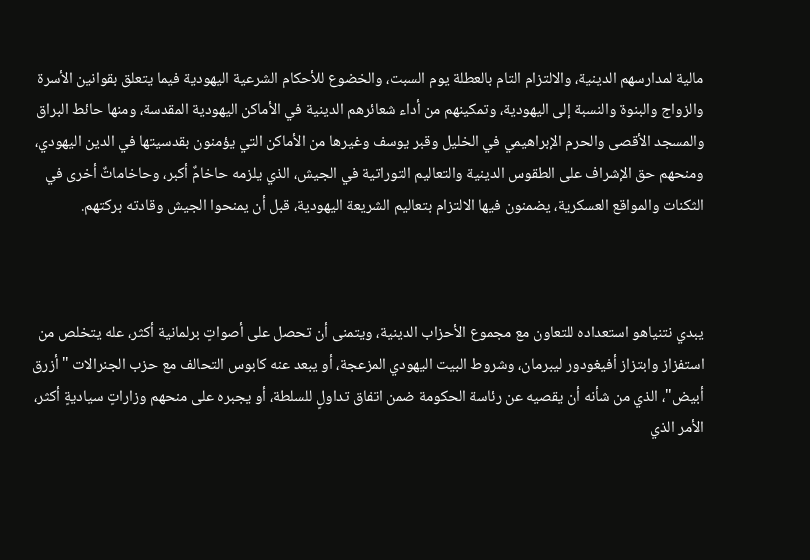مالية لمدارسهم الدينية، والالتزام التام بالعطلة يوم السبت، والخضوع للأحكام الشرعية اليهودية فيما يتعلق بقوانين الأسرة والزواج والبنوة والنسبة إلى اليهودية، وتمكينهم من أداء شعائرهم الدينية في الأماكن اليهودية المقدسة، ومنها حائط البراق والمسجد الأقصى والحرم الإبراهيمي في الخليل وقبر يوسف وغيرها من الأماكن التي يؤمنون بقدسيتها في الدين اليهودي، ومنحهم حق الإشراف على الطقوس الدينية والتعاليم التوراتية في الجيش، الذي يلزمه حاخامٌ أكبر، وحاخاماتٌ أخرى في الثكنات والمواقع العسكرية، يضمنون فيها الالتزام بتعاليم الشريعة اليهودية، قبل أن يمنحوا الجيش وقادته بركتهم.



يبدي نتنياهو استعداده للتعاون مع مجموع الأحزاب الدينية، ويتمنى أن تحصل على أصواتٍ برلمانية أكثر، عله يتخلص من استفزاز وابتزاز أفيغودور ليبرمان، وشروط البيت اليهودي المزعجة، أو يبعد عنه كابوس التحالف مع حزب الجنرالات "أزرق أبيض"، الذي من شأنه أن يقصيه عن رئاسة الحكومة ضمن اتفاق تداولٍ للسلطة، أو يجبره على منحهم وزاراتٍ سياديةٍ أكثر، الأمر الذي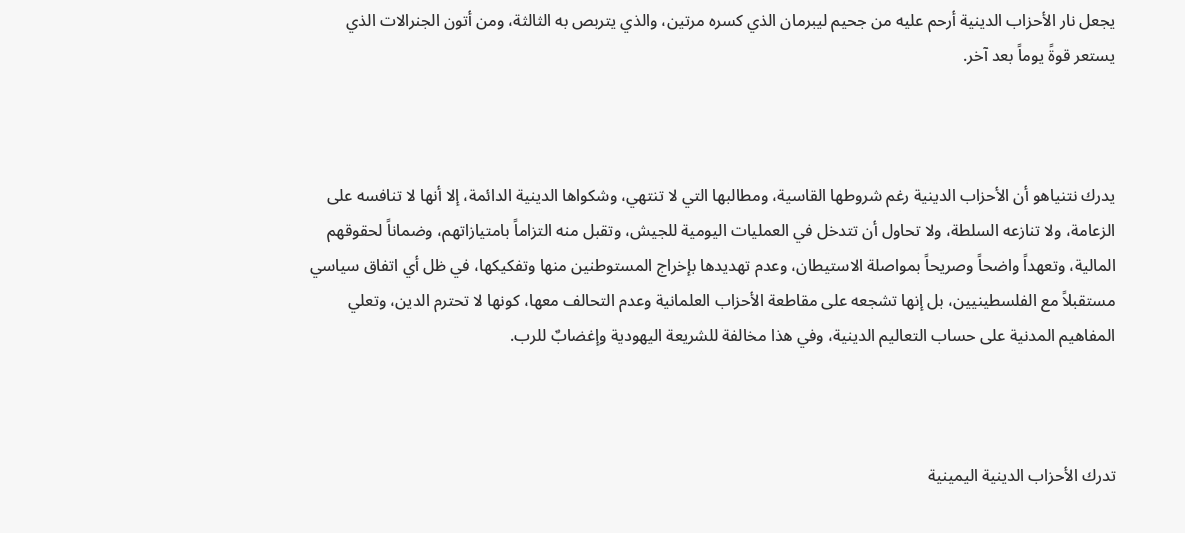يجعل نار الأحزاب الدينية أرحم عليه من جحيم ليبرمان الذي كسره مرتين، والذي يتربص به الثالثة، ومن أتون الجنرالات الذي يستعر قوةً يوماً بعد آخر.



يدرك نتنياهو أن الأحزاب الدينية رغم شروطها القاسية، ومطالبها التي لا تنتهي، وشكواها الدينية الدائمة، إلا أنها لا تنافسه على الزعامة، ولا تنازعه السلطة، ولا تحاول أن تتدخل في العمليات اليومية للجيش، وتقبل منه التزاماً بامتيازاتهم، وضماناً لحقوقهم المالية، وتعهداً واضحاً وصريحاً بمواصلة الاستيطان، وعدم تهديدها بإخراج المستوطنين منها وتفكيكها، في ظل أي اتفاق سياسي مستقبلاً مع الفلسطينيين، بل إنها تشجعه على مقاطعة الأحزاب العلمانية وعدم التحالف معها، كونها لا تحترم الدين، وتعلي المفاهيم المدنية على حساب التعاليم الدينية، وفي هذا مخالفة للشريعة اليهودية وإغضابٌ للرب.



تدرك الأحزاب الدينية اليمينية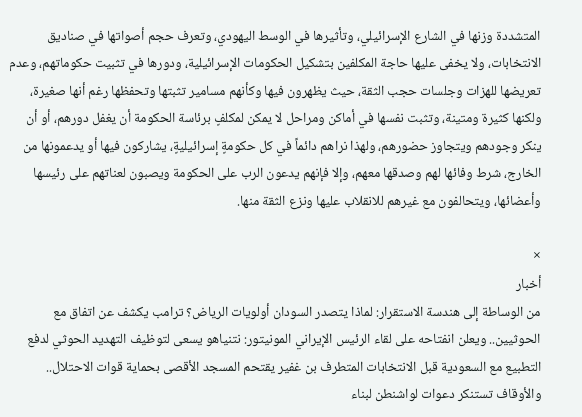المتشددة وزنها في الشارع الإسرائيلي، وتأثيرها في الوسط اليهودي، وتعرف حجم أصواتها في صناديق الانتخابات، ولا يخفى عليها حاجة المكلفين بتشكيل الحكومات الإسرائيلية، ودورها في تثبيت حكوماتهم، وعدم تعريضها للهزات وجلسات حجب الثقة، حيث يظهرون فيها وكأنهم مسامير تثبتها وتحفظها رغم أنها صغيرة، ولكنها كثيرة ومتينة، وتثبت نفسها في أماكن ومراحل لا يمكن لمكلفٍ برئاسة الحكومة أن يغفل دورهم، أو أن ينكر وجودهم ويتجاوز حضورهم، ولهذا نراهم دائماً في كل حكومةٍ إسرائيليةٍ، يشاركون فيها أو يدعمونها من الخارج، شرط وفائها لهم وصدقها معهم، وإلا فإنهم يدعون الرب على الحكومة ويصبون لعناتهم على رئيسها وأعضائها، ويتحالفون مع غيرهم للانقلاب عليها ونزع الثقة منها.

×
أخبار
من الوساطة إلى هندسة الاستقرار: لماذا يتصدر السودان أولويات الرياض؟ ترامب يكشف عن اتفاق مع الحوثيين.. ويعلن انفتاحه على لقاء الرئيس الإيراني المونيتور: نتنياهو يسعى لتوظيف التهديد الحوثي لدفع التطبيع مع السعودية قبل الانتخابات المتطرف بن غفير يقتحم المسجد الأقصى بحماية قوات الاحتلال.. والأوقاف تستنكر دعوات لواشنطن لبناء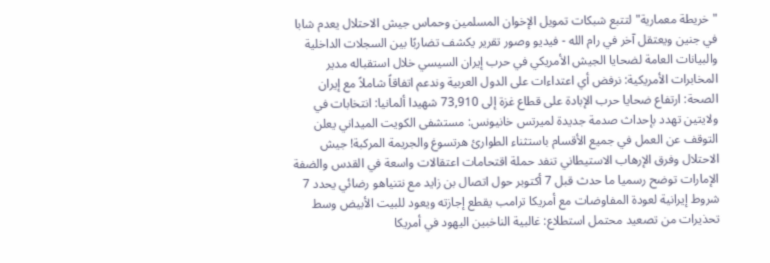"خريطة معمارية" لتتبع شبكات تمويل الإخوان المسلمين وحماس جيش الاحتلال يعدم شابا في جنين ويعتقل آخر في رام الله - فيديو وصور تقرير يكشف تضاربًا بين السجلات الداخلية والبيانات العامة لضحايا الجيش الأمريكي في حرب إيران السيسي خلال استقباله مدير المخابرات الأمريكية: نرفض أي اعتداءات على الدول العربية وندعم اتفاقاً شاملاً مع إيران الصحة: ارتفاع ضحايا حرب الإبادة على قطاع غزة إلى 73,910 شهيدا ألمانيا: انتخابات في ولايتين تهدد بإحداث صدمة جديدة لميرتس خانيونس: مستشفى الكويت الميداني يعلن التوقف عن العمل في جميع الأقسام باستثناء الطوارئ هرتسوغ والجريمة المركبة! جيش الاحتلال وفرق الإرهاب الاستيطاني تنفد حملة اقتحامات اعتقالات واسعة في القدس والضفة الإمارات توضح رسميا ما حدث قبل 7 أكتوبر حول اتصال بن زايد مع نتنياهو رضائي يحدد 7 شروط إيرانية لعودة المفاوضات مع أمريكا ترامب يقطع إجازته ويعود للبيت الأبيض وسط تحذيرات من تصعيد محتمل استطلاع: غالبية الناخبين اليهود في أمريكا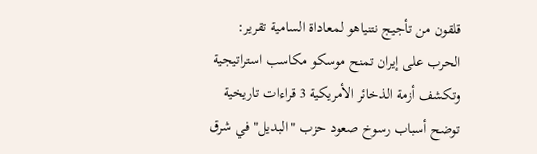قلقون من تأجيج نتنياهو لمعاداة السامية تقرير: الحرب على إيران تمنح موسكو مكاسب استراتيجية وتكشف أزمة الذخائر الأمريكية 3 قراءات تاريخية توضح أسباب رسوخ صعود حزب "البديل" في شرق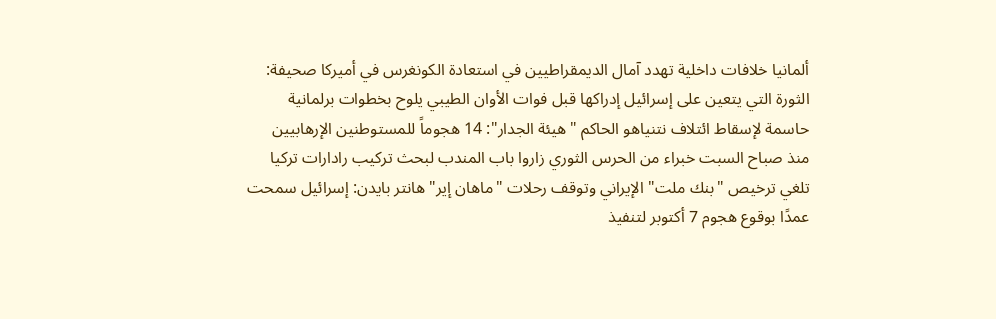ألمانيا خلافات داخلية تهدد آمال الديمقراطيين في استعادة الكونغرس في أميركا صحيفة: الثورة التي يتعين على إسرائيل إدراكها قبل فوات الأوان الطيبي يلوح بخطوات برلمانية حاسمة لإسقاط ائتلاف نتنياهو الحاكم "هيئة الجدار": 14 هجوماً للمستوطنين الإرهابيين منذ صباح السبت خبراء من الحرس الثوري زاروا باب المندب لبحث تركيب رادارات تركيا تلغي ترخيص "بنك ملت" الإيراني وتوقف رحلات "ماهان إير" هانتر بايدن: إسرائيل سمحت عمدًا بوقوع هجوم 7 أكتوبر لتنفيذ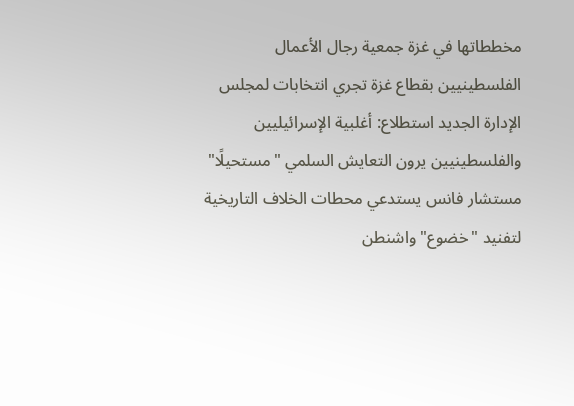مخططاتها في غزة جمعية رجال الأعمال الفلسطينيين بقطاع غزة تجري انتخابات لمجلس الإدارة الجديد استطلاع: أغلبية الإسرائيليين والفلسطينيين يرون التعايش السلمي "مستحيلًا" مستشار فانس يستدعي محطات الخلاف التاريخية لتفنيد "خضوع" واشنطن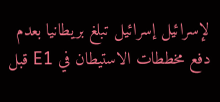لإسرائيل إسرائيل تبلغ بريطانيا بعدم دفع مخططات الاستيطان في E1 قبل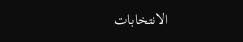الانتخابات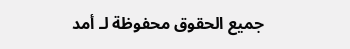جميع الحقوق محفوظة لـ أمد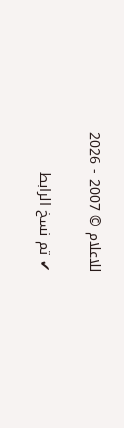للاعلام © 2007 - 2026

✔ تم نسخ الرابط